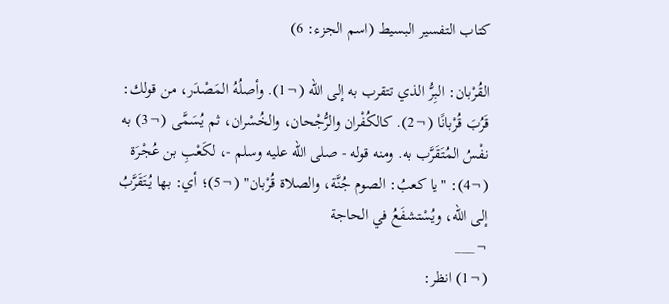كتاب التفسير البسيط (اسم الجزء: 6)

القُرْبان: البِرُّ الذي تتقرب به إلى الله (¬1). وأصلُهُ المَصْدَر، من قولك: قَرُبَ قُرْبانًا (¬2). كالكُفْران والرُّجْحان، والخُسْران، ثم يُسَمَّى (¬3) به نفْسُ المُتَقَرَّب به. ومنه قوله - صلى الله عليه وسلم -، لكَعْبِ بن عُجْرَة (¬4): "يا كعبُ: الصوم جُنَّة، والصلاة قُرْبان" (¬5)؛ أي: بها يُتَقَرَّبُ إلى الله، ويُسْتشفَعُ في الحاجة
¬___
(¬1) انظر: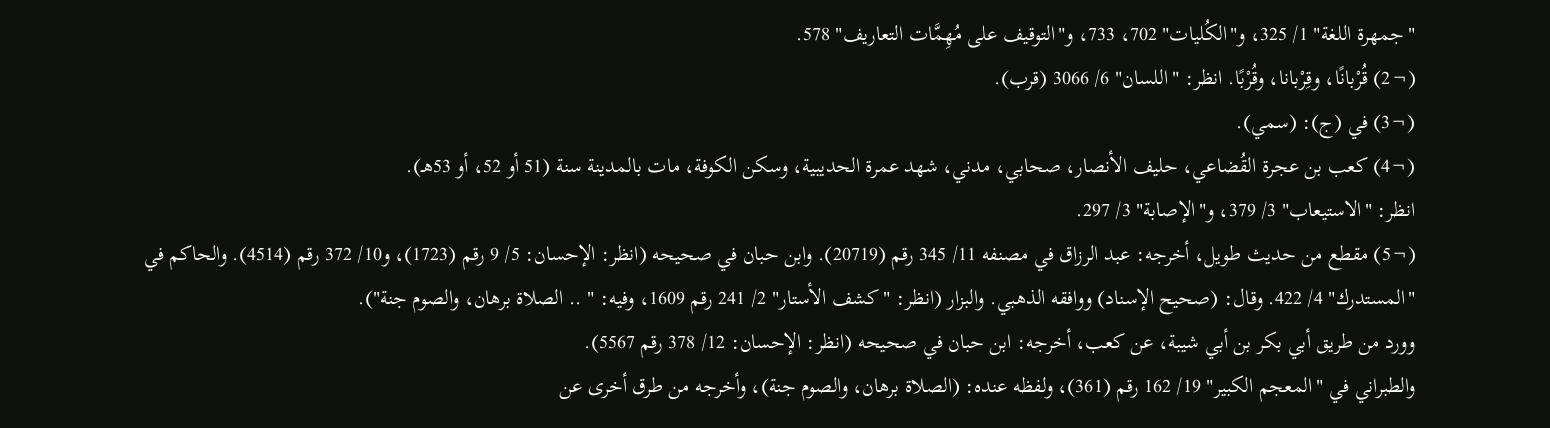"جمهرة اللغة" 1/ 325، و"الكُليات" 702، 733، و"التوقيف على مُهِمَّات التعاريف" 578.
(¬2) قُرْبانًا، وقِرْبانا، وقُرْبًا. انظر: "اللسان" 6/ 3066 (قرب).
(¬3) في (ج): (سمي).
(¬4) كعب بن عجرة القُضاعي، حليف الأنصار، صحابي، مدني، شهد عمرة الحديبية، وسكن الكوفة، مات بالمدينة سنة (51 أو 52، أو 53هـ).
انظر: "الاستيعاب" 3/ 379، و"الإصابة" 3/ 297.
(¬5) مقطع من حديث طويل، أخرجه: عبد الرزاق في مصنفه 11/ 345 رقم (20719). وابن حبان في صحيحه (انظر: الإحسان: 5/ 9 رقم (1723)، و10/ 372 رقم (4514). والحاكم في "المستدرك" 4/ 422. وقال: (صحيح الإسناد) ووافقه الذهبي. والبزار (انظر: "كشف الأستار" 2/ 241 رقم 1609، وفيه: " .. الصلاة برهان، والصوم جنة").
وورد من طريق أبي بكر بن أبي شيبة، عن كعب، أخرجه: ابن حبان في صحيحه (انظر: الإحسان: 12/ 378 رقم 5567).
والطبراني في "المعجم الكبير" 19/ 162 رقم (361)، ولفظه عنده: (الصلاة برهان، والصوم جنة)، وأخرجه من طرق أخرى عن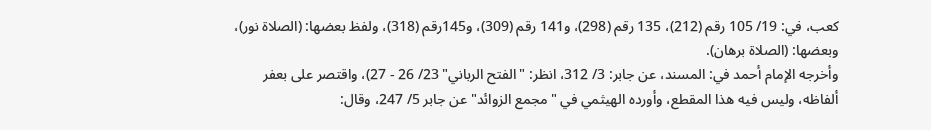كعب، في: 19/ 105 رقم (212)، 135 رقم (298)، و141 رقم (309)، و145رقم (318)، ولفظ بعضها: (الصلاة نور)، وبعضها: (الصلاة برهان).
وأخرجه الإمام أحمد في: المسند، عن جابر: 3/ 312، انظر: "الفتح الرباني" 23/ 26 - 27)، واقتصر على بعفر ألفاظه، وليس فيه هذا المقطع، وأورده الهيثمي في "مجمع الزوائد" عن جابر 5/ 247، وقال: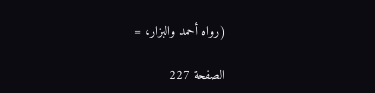(رواه أحمد والبزار، =

الصفحة 227